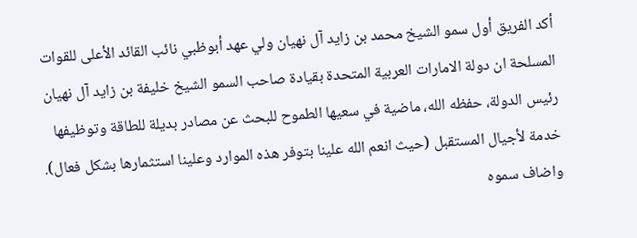أكد الفريق أول سمو الشيخ محمد بن زايد آل نهيان ولي عهد أبوظبي نائب القائد الأعلى للقوات المسلحة ان دولة الامارات العربية المتحدة بقيادة صاحب السمو الشيخ خليفة بن زايد آل نهيان رئيس الدولة، حفظه الله، ماضية في سعيها الطموح للبحث عن مصادر بديلة للطاقة وتوظيفها خدمة لأجيال المستقبل (حيث انعم الله علينا بتوفر هذه الموارد وعلينا استثمارها بشكل فعال).
واضاف سموه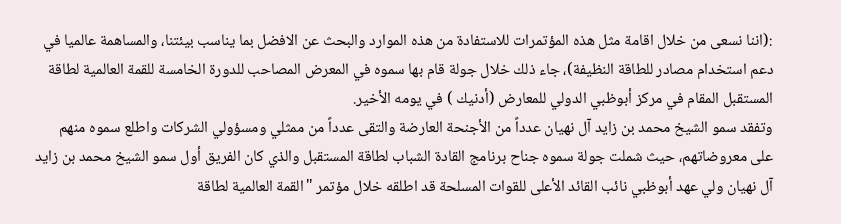:(اننا نسعى من خلال اقامة مثل هذه المؤتمرات للاستفادة من هذه الموارد والبحث عن الافضل بما يناسب بيئتنا، والمساهمة عالميا في دعم استخدام مصادر للطاقة النظيفة)، جاء ذلك خلال جولة قام بها سموه في المعرض المصاحب للدورة الخامسة للقمة العالمية لطاقة المستقبل المقام في مركز أبوظبي الدولي للمعارض (أدنيك ) في يومه الأخير.
وتفقد سمو الشيخ محمد بن زايد آل نهيان عدداً من الأجنحة العارضة والتقى عدداً من ممثلي ومسؤولي الشركات واطلع سموه منهم على معروضاتهم، حيث شملت جولة سموه جناح برنامج القادة الشباب لطاقة المستقبل والذي كان الفريق أول سمو الشيخ محمد بن زايد آل نهيان ولي عهد أبوظبي نائب القائد الأعلى للقوات المسلحة قد اطلقه خلال مؤتمر "القمة العالمية لطاقة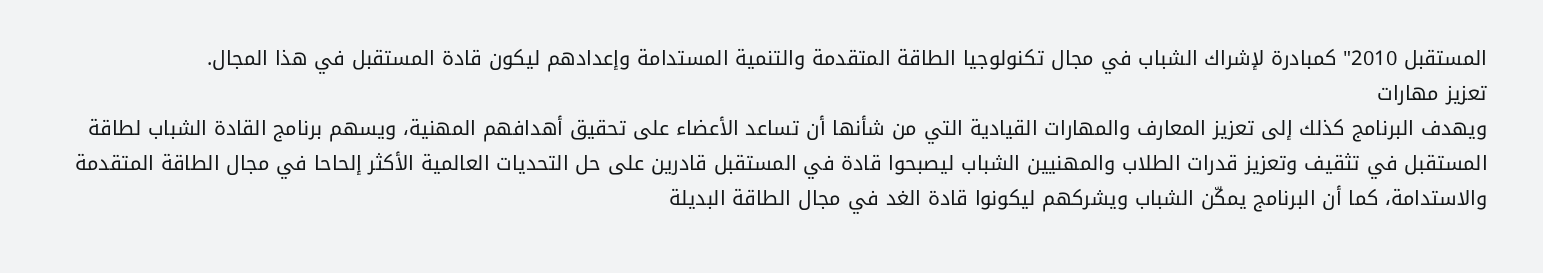المستقبل 2010" كمبادرة لإشراك الشباب في مجال تكنولوجيا الطاقة المتقدمة والتنمية المستدامة وإعدادهم ليكون قادة المستقبل في هذا المجال.
تعزيز مهارات
ويهدف البرنامج كذلك إلى تعزيز المعارف والمهارات القيادية التي من شأنها أن تساعد الأعضاء على تحقيق أهدافهم المهنية، ويسهم برنامج القادة الشباب لطاقة المستقبل في تثقيف وتعزيز قدرات الطلاب والمهنيين الشباب ليصبحوا قادة في المستقبل قادرين على حل التحديات العالمية الأكثر إلحاحا في مجال الطاقة المتقدمة والاستدامة، كما أن البرنامج يمكّن الشباب ويشركهم ليكونوا قادة الغد في مجال الطاقة البديلة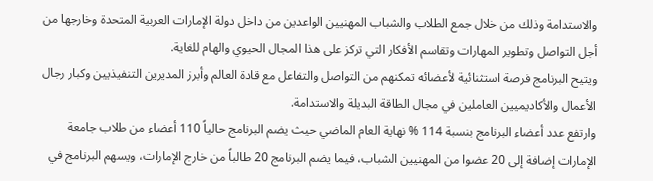والاستدامة وذلك من خلال جمع الطلاب والشباب المهنيين الواعدين من داخل دولة الإمارات العربية المتحدة وخارجها من أجل التواصل وتطوير المهارات وتقاسم الأفكار التي تركز على هذا المجال الحيوي والهام للغاية.
ويتيح البرنامج فرصة استثنائية لأعضائه تمكنهم من التواصل والتفاعل مع قادة العالم وأبرز المديرين التنفيذيين وكبار رجال الأعمال والأكاديميين العاملين في مجال الطاقة البديلة والاستدامة.
وارتفع عدد أعضاء البرنامج بنسبة 114 % نهاية العام الماضي حيث يضم البرنامج حالياً 110 أعضاء من طلاب جامعة الإمارات إضافة إلى 20 عضوا من المهنيين الشباب، فيما يضم البرنامج 20 طالباً من خارج الإمارات، ويسهم البرنامج في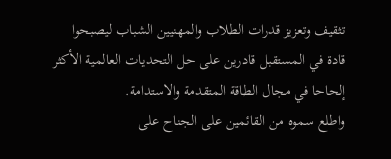تثقيف وتعزيز قدرات الطلاب والمهنيين الشباب ليصبحوا قادة في المستقبل قادرين على حل التحديات العالمية الأكثر إلحاحا في مجال الطاقة المتقدمة والاستدامة.
واطلع سموه من القائمين على الجناح على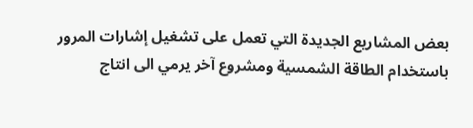بعض المشاريع الجديدة التي تعمل على تشغيل إشارات المرور باستخدام الطاقة الشمسية ومشروع آخر يرمي الى انتاج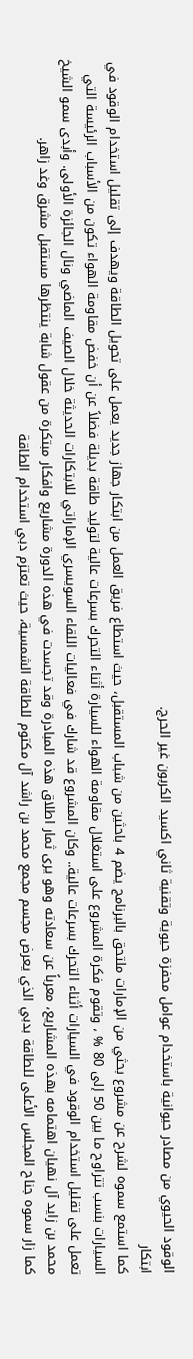الوقود الحيوي من مصادر حيوانية باستخدام عوامل محفزة حيوية وتقنية ثاني اكسيد الكربون غير الحرج.
ابتكار
كما استمع سموه لشرح عن مشروع بحثي من الإمارات ملتحق بالبرنامج يضم 4 باحثين من شباب المستقبل، حيث استطاع فريق العمل من ابتكار جهاز جديد يعمل على تحويل الطاقة ويهدف إلى تقليل استخدام الوقود في السيارات بنسب تتراوح ما بين 50 إلى 80 % ، وتقوم فكرة المشروع على استغلال مقاومة الهواء للسيارة أثناء التحرك بسرعات عالية لتوليد طاقة بديلة فضلاً عن أن خفض مقاومة الهواء تكون من الأسباب الرئيسة التي تعمل على تقليل استخدام الوقود في السيارات أثناء التحرك بسرعات عالية.. وكان المشروع قد شارك في فعاليات اللقاء السويسري الإماراتي للابتكارات الحديثة خلال الصيف الماضي ونال الجائزة الأولى. وأبدى سمو الشيخ محمد بن زايد آل نهيان اهتمامه بهذه المشاريع، معرباً عن سعادته وهو يرى ثمار اطلاق هذه المبادرة وقد تجسدت في هذه الدورة مشاريع وافكار مبتكرة من عقول شابة ينتظرها مستقبل مشرق وغد زاهر.
كما زار سموه جناح المجلس الأعلى للطاقة بدبي الذي يعرض مجسم مجمع محمد بن راشد آل مكتوم للطاقة الشمسية، حيث تعتزم دبي استخدام الطاقة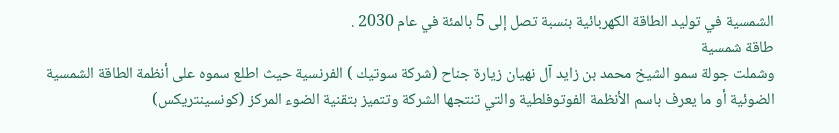الشمسية في توليد الطاقة الكهربائية بنسبة تصل إلى 5 بالمئة في عام 2030 .
طاقة شمسية
وشملت جولة سمو الشيخ محمد بن زايد آل نهيان زيارة جناح (شركة سوتيك ) الفرنسية حيث اطلع سموه على أنظمة الطاقة الشمسية الضوئية أو ما يعرف باسم الأنظمة الفوتوفلطية والتي تنتجها الشركة وتتميز بتقنية الضوء المركز (كونسينتريكس)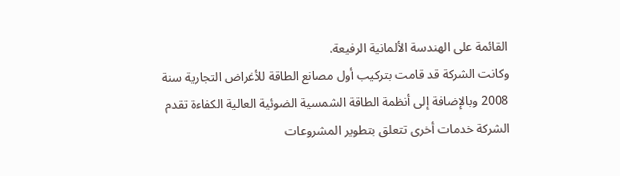القائمة على الهندسة الألمانية الرفيعة.
وكانت الشركة قد قامت بتركيب أول مصانع الطاقة للأغراض التجارية سنة 2008 وبالإضافة إلى أنظمة الطاقة الشمسية الضوئية العالية الكفاءة تقدم الشركة خدمات أخرى تتعلق بتطوير المشروعات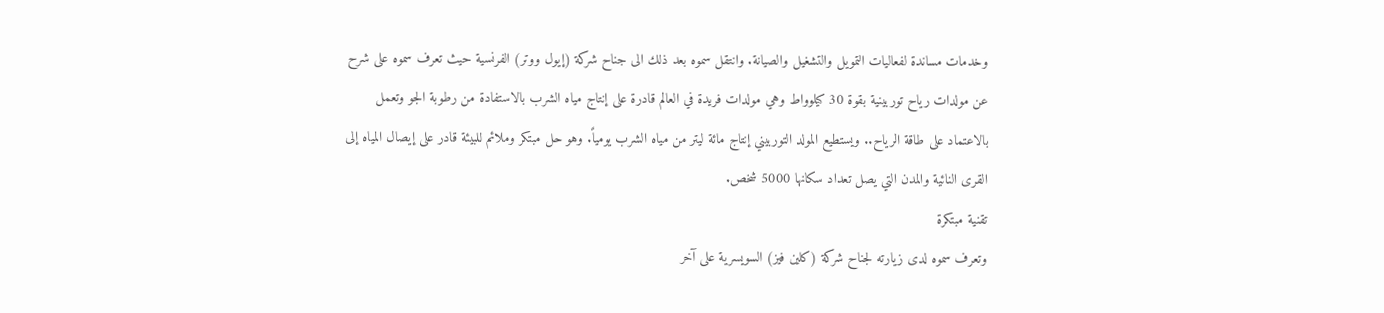وخدمات مساندة لفعاليات التمويل والتشغيل والصيانة. وانتقل سموه بعد ذلك الى جناح شركة (إيول ووتر) الفرنسية حيث تعرف سموه على شرح عن مولدات رياح توربينية بقوة 30 كيلوواط وهي مولدات فريدة في العالم قادرة على إنتاج مياه الشرب بالاستفادة من رطوبة الجو وتعمل بالاعتماد على طاقة الرياح.. ويستطيع المولد التوربيني إنتاج مائة ليتر من مياه الشرب يومياً. وهو حل مبتكر وملائم للبيئة قادر على إيصال المياه إلى القرى النائية والمدن التي يصل تعداد سكانها 5000 شخص.
تقنية مبتكرة
وتعرف سموه لدى زيارته لجناح شركة (كلين فيز) السويسرية على آخر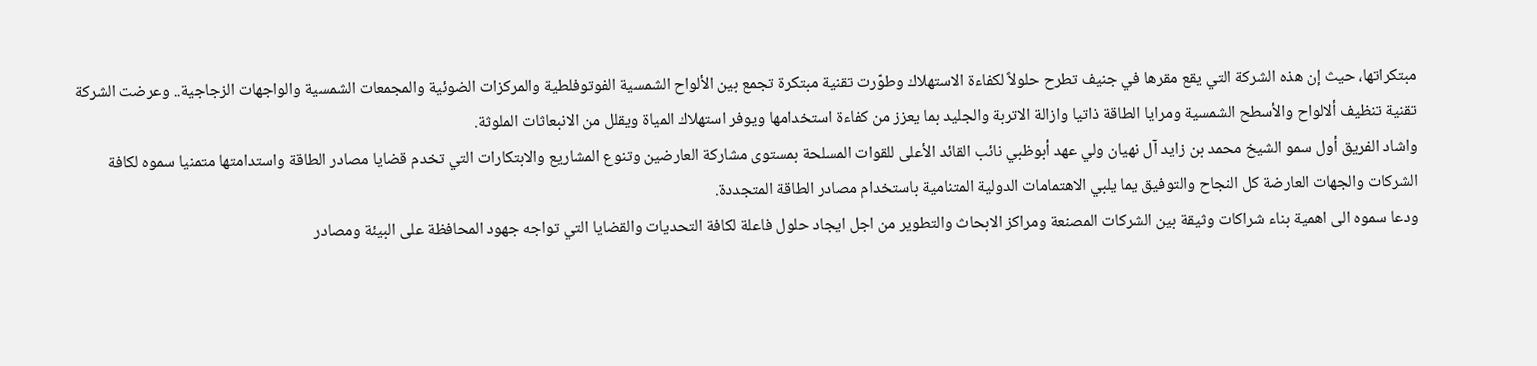مبتكراتها، حيث إن هذه الشركة التي يقع مقرها في جنيف تطرح حلولاً لكفاءة الاستهلاك وطوّرت تقنية مبتكرة تجمع بين الألواح الشمسية الفوتوفلطية والمركزات الضوئية والمجمعات الشمسية والواجهات الزجاجية.. وعرضت الشركة تقنية تنظيف ألالواح والأسطح الشمسية ومرايا الطاقة ذاتيا وازالة الاتربة والجليد بما يعزز من كفاءة استخدامها ويوفر استهلاك المياة ويقلل من الانبعاثات الملوثة.
واشاد الفريق أول سمو الشيخ محمد بن زايد آل نهيان ولي عهد أبوظبي نائب القائد الأعلى للقوات المسلحة بمستوى مشاركة العارضين وتنوع المشاريع والابتكارات التي تخدم قضايا مصادر الطاقة واستدامتها متمنيا سموه لكافة الشركات والجهات العارضة كل النجاح والتوفيق يما يلبي الاهتمامات الدولية المتنامية باستخدام مصادر الطاقة المتجددة.
ودعا سموه الى اهمية بناء شراكات وثيقة بين الشركات المصنعة ومراكز الابحاث والتطوير من اجل ايجاد حلول فاعلة لكافة التحديات والقضايا التي تواجه جهود المحافظة على البيئة ومصادر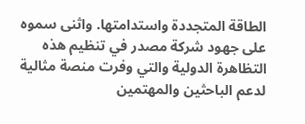الطاقة المتجددة واستدامتها. واثنى سموه على جهود شركة مصدر في تنظيم هذه التظاهرة الدولية والتي وفرت منصة مثالية لدعم الباحثين والمهتمين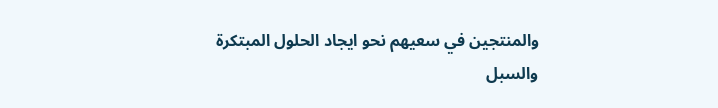والمنتجين في سعيهم نحو ايجاد الحلول المبتكرة والسبل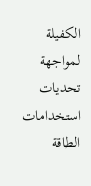الكفيلة لمواجهة تحديات استخدامات الطاقة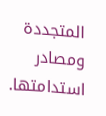المتجددة ومصادر استدامتها.